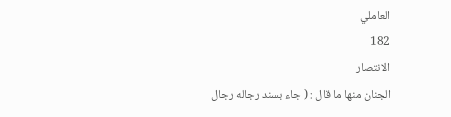العاملي
182
الانتصار
الجنان منها ما قال : ( جاء بسند رجاله رجال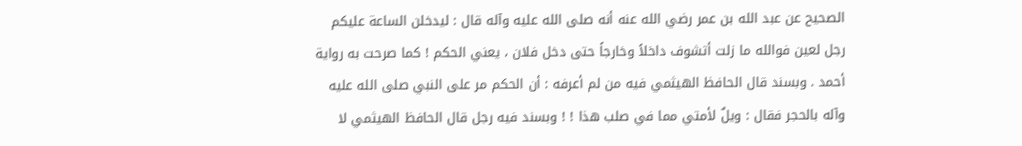الصحيح عن عبد الله بن عمر رضي الله عنه أنه صلى الله عليه وآله قال : ليدخلن الساعة عليكم رجل لعين فوالله ما زلت أتشوف داخلاً وخارجاً حتى دخل فلان ، يعني الحكم ! كما صرحت به رواية أحمد . وبسند قال الحافظ الهيثمي فيه من لم أعرفه : أن الحكم مر على النبي صلى الله عليه وآله بالحجر فقال : ويلٌ لأمتي مما في صلب هذا ! ! وبسند فيه رجل قال الحافظ الهيثمي لا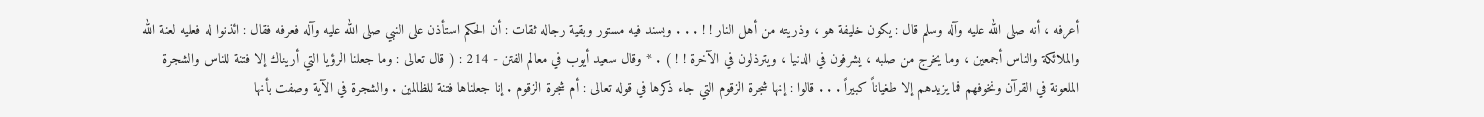أعرفه ، أنه صلى الله عليه وآله وسلم قال : يكون خليفة هو ، وذريته من أهل النار ! ! . . . وبسند فيه مستور وبقية رجاله ثقات : أن الحكم استأذن على النبي صلى الله عليه وآله فعرفه فقال : ائذنوا له فعليه لعنة الله والملائكة والناس أجمعين ، وما يخرج من صلبه ، يشرفون في الدنيا ، ويترذلون في الآخرة ! ! ) . * وقال سعيد أيوب في معالم الفتن - 214 : ( قال تعالى : وما جعلنا الرؤيا التي أريناك إلا فتنة للناس والشجرة الملعونة في القرآن ونخوفهم فما يزيدهم إلا طغياناً كبيراً . . . قالوا : إنها شجرة الزقوم التي جاء ذكرها في قوله تعالى : أم شجرة الزقوم . إنا جعلناها فتنة للظالمين . والشجرة في الآية وصفت بأنها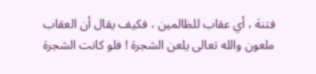فتنة ، أي عقاب للظالمين ، فكيف يقال أن العقاب ملعون والله تعالى يلعن الشجرة ! فلو كانت الشجرة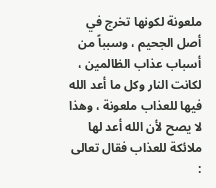ملعونة لكونها تخرج في أصل الجحيم ، وسبباً من أسباب عذاب الظالمين ، لكانت النار وكل ما أعد الله فيها للعذاب ملعونة ، وهذا لا يصح لأن الله أعد لها ملائكة للعذاب فقال تعالى :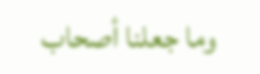وما جعلنا أصحاب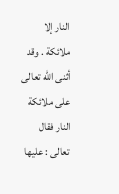النار إلا ملائكة . وقد أثنى الله تعالى على ملائكة النار فقال تعالى : عليها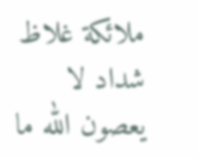ملائكة غلاظ شداد لا يعصون الله ما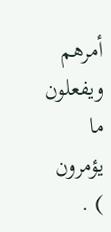أمرهم ويفعلون ما يؤمرون ) .